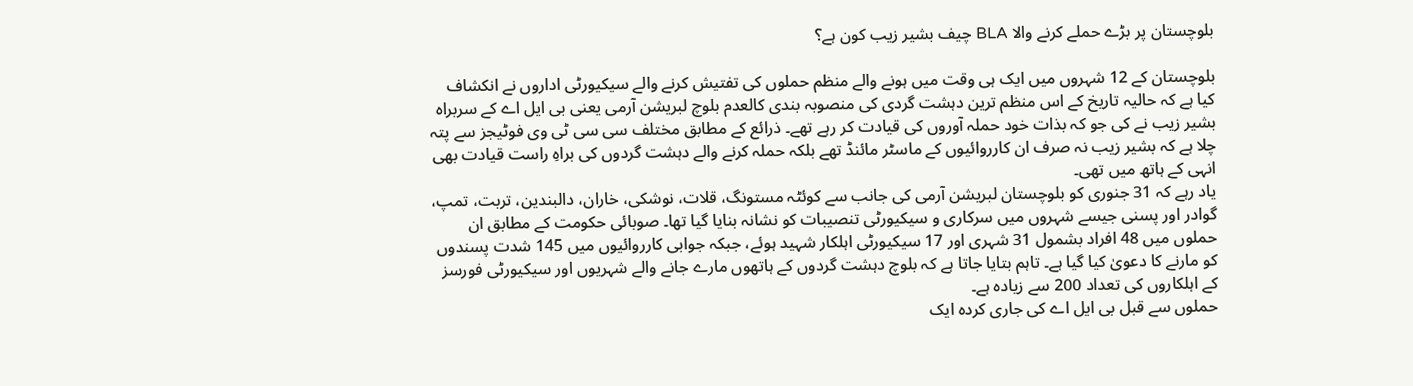بلوچستان پر بڑے حملے کرنے والا BLA چیف بشیر زیب کون ہے؟

بلوچستان کے 12 شہروں میں ایک ہی وقت میں ہونے والے منظم حملوں کی تفتیش کرنے والے سیکیورٹی اداروں نے انکشاف کیا ہے کہ حالیہ تاریخ کے اس منظم ترین دہشت گردی کی منصوبہ بندی کالعدم بلوچ لبریشن آرمی یعنی بی ایل اے کے سربراہ بشیر زیب نے کی جو کہ بذات خود حملہ آوروں کی قیادت کر رہے تھے۔ ذرائع کے مطابق مختلف سی سی ٹی وی فوٹیجز سے پتہ چلا ہے کہ بشیر زیب نہ صرف ان کارروائیوں کے ماسٹر مائنڈ تھے بلکہ حملہ کرنے والے دہشت گردوں کی براہِ راست قیادت بھی انہی کے ہاتھ میں تھی۔
یاد رہے کہ 31 جنوری کو بلوچستان لبریشن آرمی کی جانب سے کوئٹہ مستونگ، قلات، نوشکی، خاران، دالبندین، تربت، تمپ، گوادر اور پسنی جیسے شہروں میں سرکاری و سیکیورٹی تنصیبات کو نشانہ بنایا گیا تھا۔ صوبائی حکومت کے مطابق ان حملوں میں 48 افراد بشمول 31 شہری اور 17 سیکیورٹی اہلکار شہید ہوئے، جبکہ جوابی کارروائیوں میں 145 شدت پسندوں کو مارنے کا دعویٰ کیا گیا ہے۔ تاہم بتایا جاتا ہے کہ بلوچ دہشت گردوں کے ہاتھوں مارے جانے والے شہریوں اور سیکیورٹی فورسز کے اہلکاروں کی تعداد 200 سے زیادہ ہے۔
حملوں سے قبل بی ایل اے کی جاری کردہ ایک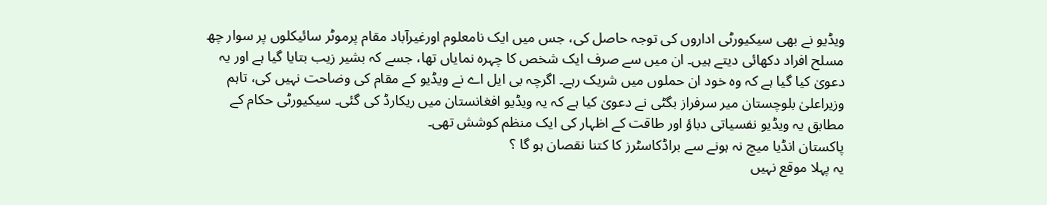ویڈیو نے بھی سیکیورٹی اداروں کی توجہ حاصل کی، جس میں ایک نامعلوم اورغیرآباد مقام پرموٹر سائیکلوں پر سوار چھ مسلح افراد دکھائی دیتے ہیں۔ ان میں سے صرف ایک شخص کا چہرہ نمایاں تھا، جسے کہ بشیر زیب بتایا گیا ہے اور یہ دعویٰ کیا گیا ہے کہ وہ خود ان حملوں میں شریک رہے۔ اگرچہ بی ایل اے نے ویڈیو کے مقام کی وضاحت نہیں کی، تاہم وزیراعلیٰ بلوچستان میر سرفراز بگٹی نے دعویٰ کیا ہے کہ یہ ویڈیو افغانستان میں ریکارڈ کی گئی۔ سیکیورٹی حکام کے مطابق یہ ویڈیو نفسیاتی دباؤ اور طاقت کے اظہار کی ایک منظم کوشش تھی۔
پاکستان انڈیا میچ نہ ہونے سے براڈکاسٹرز کا کتنا نقصان ہو گا ؟
یہ پہلا موقع نہیں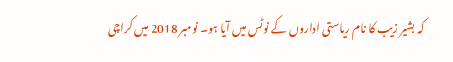کہ بشیر زیب کا نام ریاستی اداروں کے نوٹس میں آیا ہو۔ نومبر 2018 میں کراچی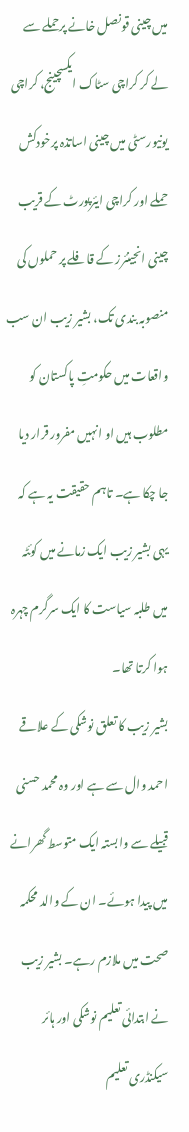میں چینی قونصل خانے پرحملے سے لے کر کراچی سٹاک ایکسچینج، کراچی یونیورسٹی میں چینی اساتذہ پرخودکش حملے اور کراچی ایئرپورٹ کے قریب چینی انجینئرز کے قافلے پر حملوں کی منصوبہ بندی تک، بشیر زیب ان سب واقعات میں حکومتِ پاکستان کو مطلوب ہیں او انہیں مفرور قرار دیا جا چکا ہے۔ تاہم حقیقت یہ ہے کہ یہی بشیر زیب ایک زمانے میں کوئٹہ میں طلبہ سیاست کا ایک سرگرم چہرہ ہوا کرتا تھا۔
بشیر زیب کا تعلق نوشکی کے علاقے احمد وال سے ہے اور وہ محمد حسنی قبیلے سے وابستہ ایک متوسط گھرانے میں پیدا ہوئے۔ ان کے والد محکمہ صحت میں ملازم رہے۔ بشیر زیب نے ابتدائی تعلیم نوشکی اور ہائر سیکنڈری تعلیم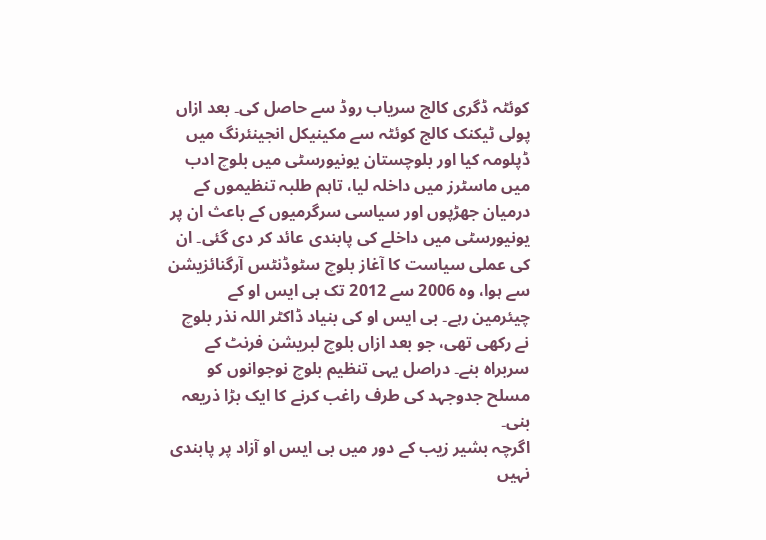کوئٹہ ڈگری کالج سریاب روڈ سے حاصل کی۔ بعد ازاں پولی ٹیکنک کالج کوئٹہ سے مکینیکل انجینئرنگ میں ڈپلومہ کیا اور بلوچستان یونیورسٹی میں بلوچ ادب میں ماسٹرز میں داخلہ لیا، تاہم طلبہ تنظیموں کے درمیان جھڑپوں اور سیاسی سرگرمیوں کے باعث ان پر یونیورسٹی میں داخلے کی پابندی عائد کر دی گئی۔ ان کی عملی سیاست کا آغاز بلوچ سٹوڈنٹس آرگنائزیشن سے ہوا، وہ 2006 سے 2012 تک بی ایس او کے چیئرمین رہے۔ بی ایس او کی بنیاد ڈاکٹر اللہ نذر بلوچ نے رکھی تھی، جو بعد ازاں بلوچ لبریشن فرنٹ کے سربراہ بنے۔ دراصل یہی تنظیم بلوچ نوجوانوں کو مسلح جدوجہد کی طرف راغب کرنے کا ایک بڑا ذریعہ بنی۔
اگرچہ بشیر زیب کے دور میں بی ایس او آزاد پر پابندی نہیں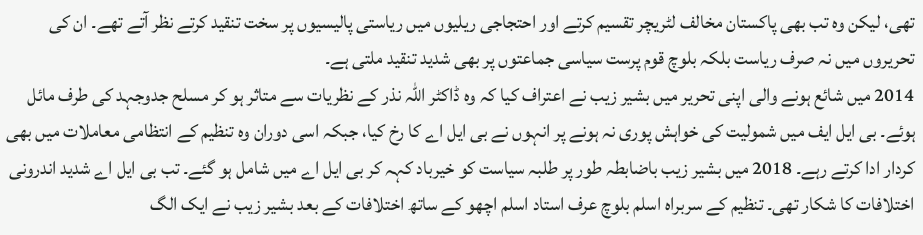تھی، لیکن وہ تب بھی پاکستان مخالف لٹریچر تقسیم کرتے اور احتجاجی ریلیوں میں ریاستی پالیسیوں پر سخت تنقید کرتے نظر آتے تھے۔ ان کی تحریروں میں نہ صرف ریاست بلکہ بلوچ قوم پرست سیاسی جماعتوں پر بھی شدید تنقید ملتی ہے۔
2014 میں شائع ہونے والی اپنی تحریر میں بشیر زیب نے اعتراف کیا کہ وہ ڈاکٹر اللہ نذر کے نظریات سے متاثر ہو کر مسلح جدوجہد کی طرف مائل ہوئے۔ بی ایل ایف میں شمولیت کی خواہش پوری نہ ہونے پر انہوں نے بی ایل اے کا رخ کیا، جبکہ اسی دوران وہ تنظیم کے انتظامی معاملات میں بھی کردار ادا کرتے رہے۔ 2018 میں بشیر زیب باضابطہ طور پر طلبہ سیاست کو خیرباد کہہ کر بی ایل اے میں شامل ہو گئے۔ تب بی ایل اے شدید اندرونی اختلافات کا شکار تھی۔ تنظیم کے سربراہ اسلم بلوچ عرف استاد اسلم اچھو کے ساتھ اختلافات کے بعد بشیر زیب نے ایک الگ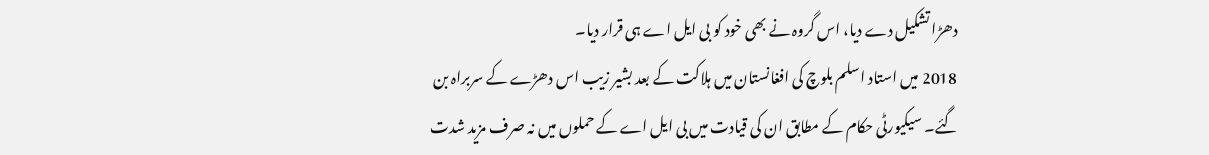دھڑا تشکیل دے دیا، اس گروہ نے بھی خود کو بی ایل اے ہی قرار دیا۔
2018 میں استاد اسلم بلوچ کی افغانستان میں ہلاکت کے بعد بشیر زیب اس دھڑے کے سربراہ بن گئے۔ سیکیورٹی حکام کے مطابق ان کی قیادت میں بی ایل اے کے حملوں میں نہ صرف مزید شدت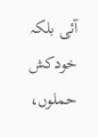آئی بلکہ خودکش حملوں،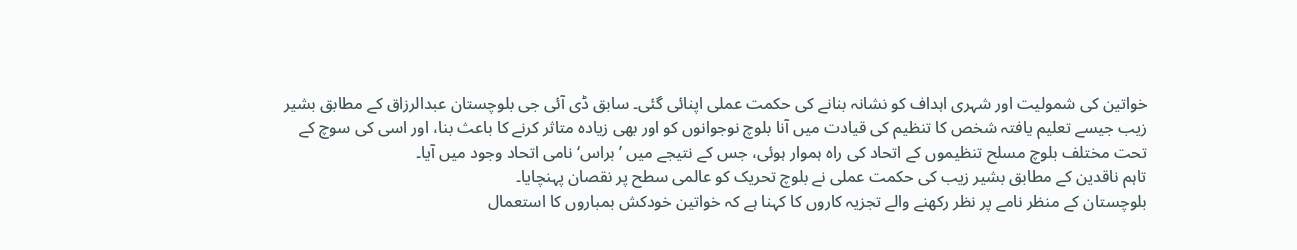خواتین کی شمولیت اور شہری اہداف کو نشانہ بنانے کی حکمت عملی اپنائی گئی۔ سابق ڈی آئی جی بلوچستان عبدالرزاق کے مطابق بشیر زیب جیسے تعلیم یافتہ شخص کا تنظیم کی قیادت میں آنا بلوچ نوجوانوں کو اور بھی زیادہ متاثر کرنے کا باعث بنا، اور اسی کی سوچ کے تحت مختلف بلوچ مسلح تنظیموں کے اتحاد کی راہ ہموار ہوئی، جس کے نتیجے میں ’براس‘ نامی اتحاد وجود میں آیا۔
تاہم ناقدین کے مطابق بشیر زیب کی حکمت عملی نے بلوچ تحریک کو عالمی سطح پر نقصان پہنچایا۔
بلوچستان کے منظر نامے پر نظر رکھنے والے تجزیہ کاروں کا کہنا ہے کہ خواتین خودکش بمباروں کا استعمال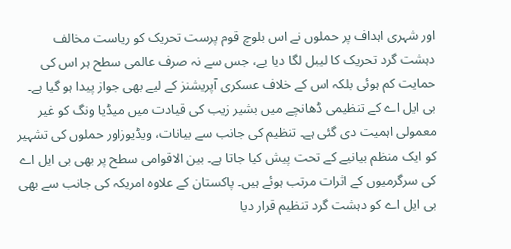اور شہری اہداف پر حملوں نے اس بلوچ قوم پرست تحریک کو ریاست مخالف دہشت گرد تحریک کا لیبل لگا دیا یے، جس سے نہ صرف عالمی سطح ہر اس کی حمایت کم ہوئی بلکہ اس کے خلاف عسکری آپریشنز کے لیے بھی جواز پیدا ہو گیا ہے۔ بی ایل اے کے تنظیمی ڈھانچے میں بشیر زیب کی قیادت میں میڈیا ونگ کو غیر معمولی اہمیت دی گئی ہے۔ تنظیم کی جانب سے بیانات، ویڈیوزاور حملوں کی تشہیر کو ایک منظم بیانیے کے تحت پیش کیا جاتا ہے۔ بین الاقوامی سطح پر بھی بی ایل اے کی سرگرمیوں کے اثرات مرتب ہوئے ہیں۔ پاکستان کے علاوہ امریکہ کی جانب سے بھی بی ایل اے کو دہشت گرد تنظیم قرار دیا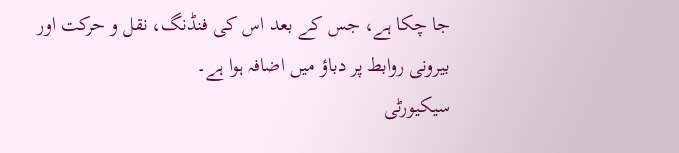جا چکا ہے، جس کے بعد اس کی فنڈنگ، نقل و حرکت اور بیرونی روابط پر دباؤ میں اضافہ ہوا ہے۔
سیکیورٹی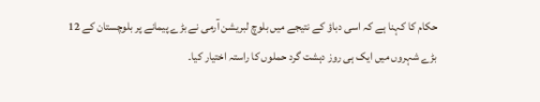حکام کا کہنا ہے کہ اسی دباؤ کے نتیجے میں بلوچ لبریشن آرمی نے بڑے پیمانے پر بلوچستان کے 12 بڑے شہروں میں ایک ہی روز دہشت گرد حملوں کا راستہ اختیار کیا۔